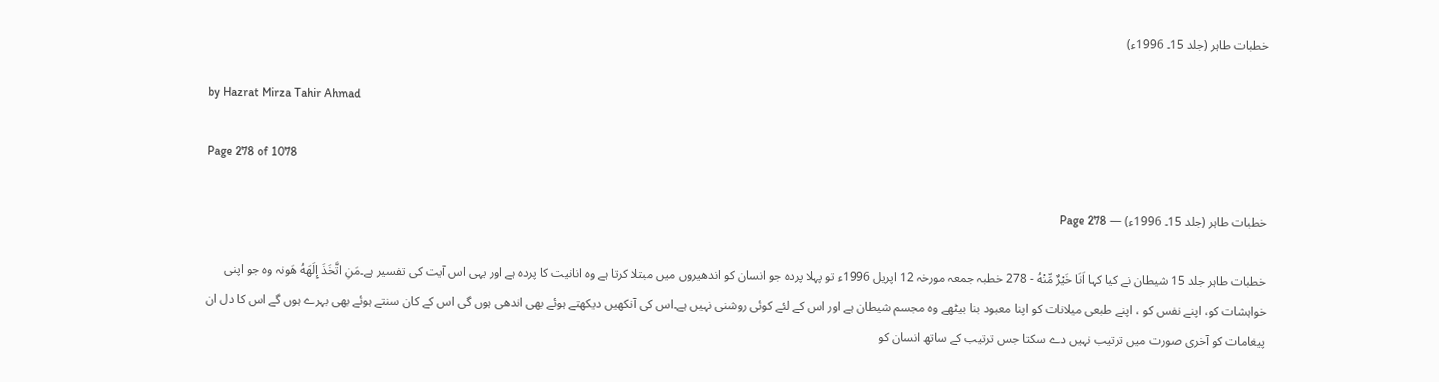خطبات طاہر (جلد 15۔ 1996ء)

by Hazrat Mirza Tahir Ahmad

Page 278 of 1078

خطبات طاہر (جلد 15۔ 1996ء) — Page 278

خطبات طاہر جلد 15 شیطان نے کیا کہا اَنَا خَيْرٌ مِّنْهُ - 278 خطبہ جمعہ مورخہ 12 اپریل 1996ء تو پہلا پردہ جو انسان کو اندھیروں میں مبتلا کرتا ہے وہ انانیت کا پردہ ہے اور یہی اس آیت کی تفسیر ہے۔مَنِ اتَّخَذَ إِلَهَهُ هَونہ وہ جو اپنی خواہشات کو، اپنے نفس کو ، اپنے طبعی میلانات کو اپنا معبود بنا بیٹھے وہ مجسم شیطان ہے اور اس کے لئے کوئی روشنی نہیں ہے۔اس کی آنکھیں دیکھتے ہوئے بھی اندھی ہوں گی اس کے کان سنتے ہوئے بھی بہرے ہوں گے اس کا دل ان پیغامات کو آخری صورت میں ترتیب نہیں دے سکتا جس ترتیب کے ساتھ انسان کو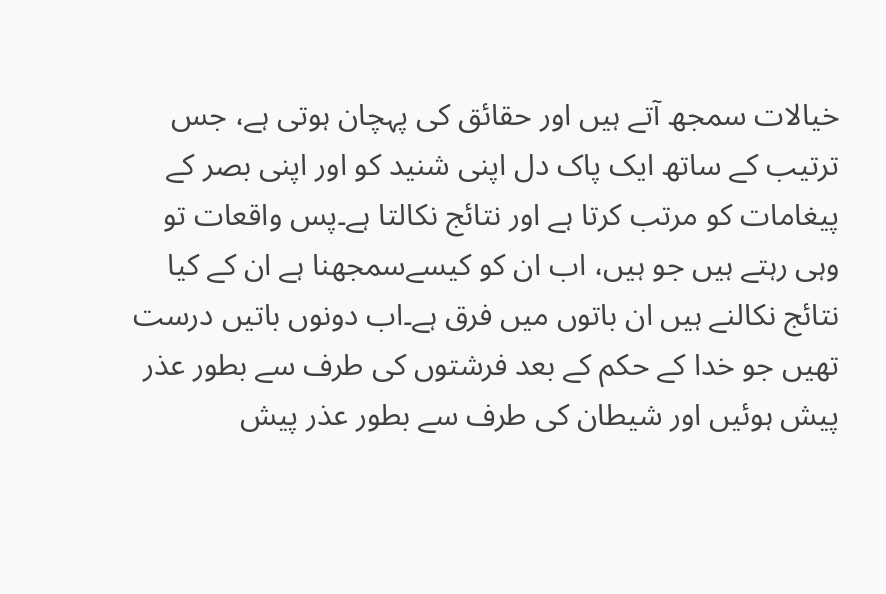خیالات سمجھ آتے ہیں اور حقائق کی پہچان ہوتی ہے، جس ترتیب کے ساتھ ایک پاک دل اپنی شنید کو اور اپنی بصر کے پیغامات کو مرتب کرتا ہے اور نتائج نکالتا ہے۔پس واقعات تو وہی رہتے ہیں جو ہیں، اب ان کو کیسےسمجھنا ہے ان کے کیا نتائج نکالنے ہیں ان باتوں میں فرق ہے۔اب دونوں باتیں درست تھیں جو خدا کے حکم کے بعد فرشتوں کی طرف سے بطور عذر پیش ہوئیں اور شیطان کی طرف سے بطور عذر پیش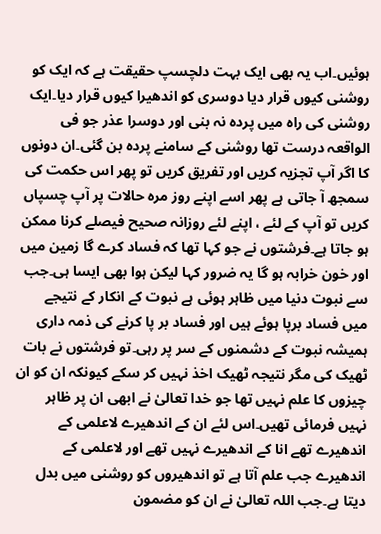ہوئیں۔اب یہ بھی ایک بہت دلچسپ حقیقت ہے کہ ایک کو روشنی کیوں قرار دیا دوسری کو اندھیرا کیوں قرار دیا۔ایک روشنی کی راہ میں پردہ نہ بنی اور دوسرا عذر جو فی الواقعہ درست تھا روشنی کے سامنے پردہ بن گئی۔ان دونوں کا اگر آپ تجزیہ کریں اور تفریق کریں تو پھر اس حکمت کی سمجھ آ جاتی ہے پھر اسے اپنے روز مرہ حالات پر آپ چسپاں کریں تو آپ کے لئے ، اپنے لئے روزانہ صحیح فیصلے کرنا ممکن ہو جاتا ہے۔فرشتوں نے جو کہا تھا کہ فساد کرے گا زمین میں اور خون خرابہ ہو گا یہ ضرور کہا لیکن ہوا بھی ایسا ہی۔جب سے نبوت دنیا میں ظاہر ہوئی ہے نبوت کے انکار کے نتیجے میں فساد برپا ہوئے ہیں اور فساد بر پا کرنے کی ذمہ داری ہمیشہ نبوت کے دشمنوں کے سر پر رہی۔تو فرشتوں نے بات ٹھیک کی مگر نتیجہ ٹھیک اخذ نہیں کر سکے کیونکہ ان کو ان چیزوں کا علم نہیں تھا جو خدا تعالیٰ نے ابھی ان پر ظاہر نہیں فرمائی تھیں۔اس لئے ان کے اندھیرے لاعلمی کے اندھیرے تھے انا کے اندھیرے نہیں تھے اور لاعلمی کے اندھیرے جب علم آتا ہے تو اندھیروں کو روشنی میں بدل دیتا ہے۔جب اللہ تعالیٰ نے ان کو مضمون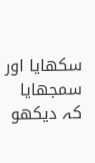سکھایا اور سمجھایا کہ دیکھو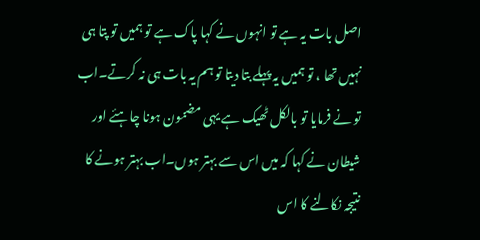اصل بات یہ ہے تو انہوں نے کہا پاک ہے تو ہمیں تو پتا ہی نہیں تھا ، تو ہمیں یہ پہلے بتا دیتا تو ہم یہ بات ہی نہ کرتے۔اب تو نے فرمایا تو بالکل ٹھیک ہے یہی مضمون ہونا چاہئے اور شیطان نے کہا کہ میں اس سے بہتر ہوں۔اب بہتر ہونے کا نتیجہ نکالنے کا اس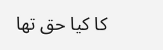کا کیا حق تھا